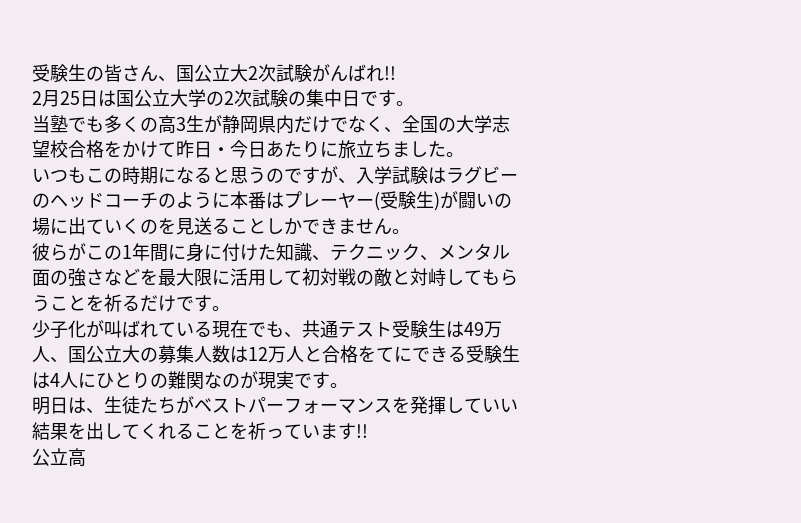受験生の皆さん、国公立大2次試験がんばれ!!
2月25日は国公立大学の2次試験の集中日です。
当塾でも多くの高3生が静岡県内だけでなく、全国の大学志望校合格をかけて昨日・今日あたりに旅立ちました。
いつもこの時期になると思うのですが、入学試験はラグビーのヘッドコーチのように本番はプレーヤー(受験生)が闘いの場に出ていくのを見送ることしかできません。
彼らがこの1年間に身に付けた知識、テクニック、メンタル面の強さなどを最大限に活用して初対戦の敵と対峙してもらうことを祈るだけです。
少子化が叫ばれている現在でも、共通テスト受験生は49万人、国公立大の募集人数は12万人と合格をてにできる受験生は4人にひとりの難関なのが現実です。
明日は、生徒たちがベストパーフォーマンスを発揮していい結果を出してくれることを祈っています!!
公立高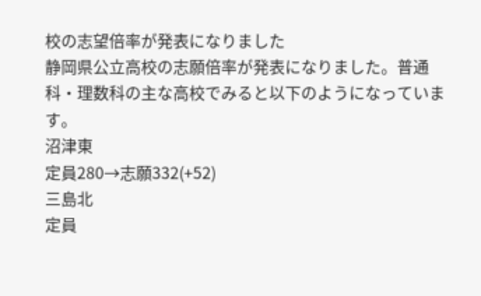校の志望倍率が発表になりました
静岡県公立高校の志願倍率が発表になりました。普通科・理数科の主な高校でみると以下のようになっています。
沼津東
定員280→志願332(+52)
三島北
定員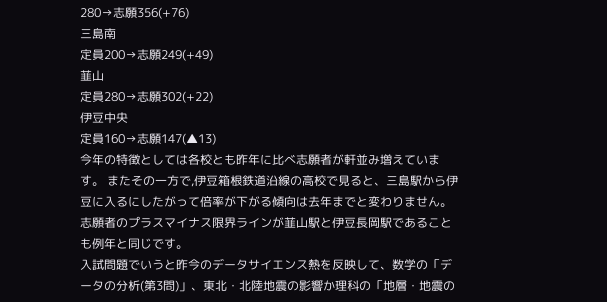280→志願356(+76)
三島南
定員200→志願249(+49)
韮山
定員280→志願302(+22)
伊豆中央
定員160→志願147(▲13)
今年の特徴としては各校とも昨年に比べ志願者が軒並み増えています。 またその一方で,伊豆箱根鉄道沿線の高校で見ると、三島駅から伊豆に入るにしたがって倍率が下がる傾向は去年までと変わりません。志願者のプラスマイナス限界ラインが韮山駅と伊豆長岡駅であることも例年と同じです。
入試問題でいうと昨今のデータサイエンス熱を反映して、数学の「データの分析(第3問)」、東北・北陸地震の影響か理科の「地層・地震の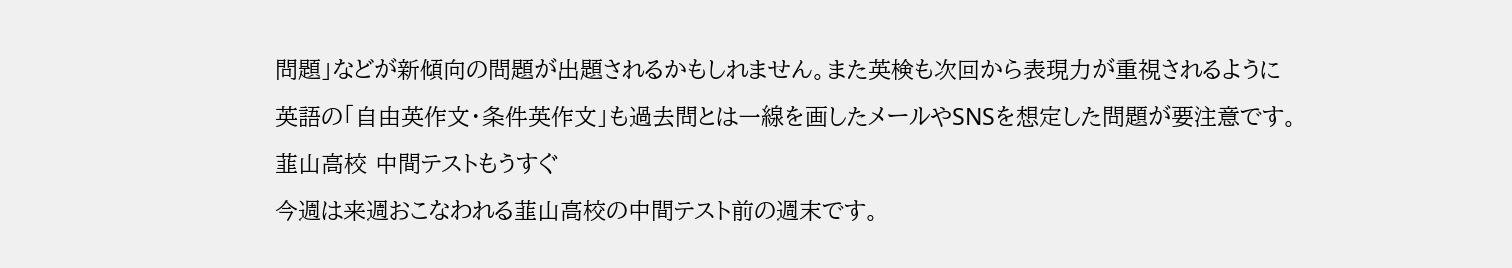問題」などが新傾向の問題が出題されるかもしれません。また英検も次回から表現力が重視されるように
英語の「自由英作文・条件英作文」も過去問とは一線を画したメールやSNSを想定した問題が要注意です。
韮山高校 中間テストもうすぐ
今週は来週おこなわれる韮山高校の中間テスト前の週末です。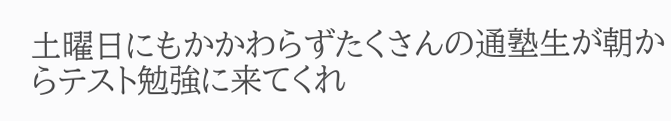土曜日にもかかわらずたくさんの通塾生が朝からテスト勉強に来てくれ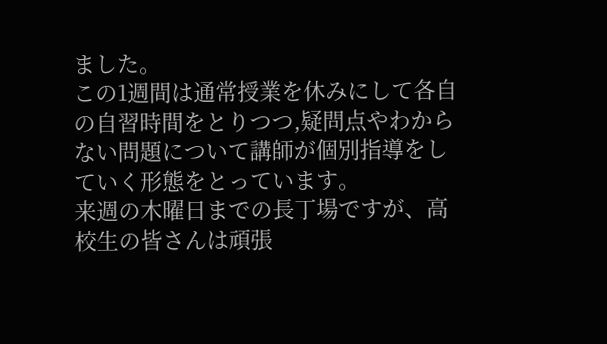ました。
この1週間は通常授業を休みにして各自の自習時間をとりつつ,疑問点やわからない問題について講師が個別指導をしていく形態をとっています。
来週の木曜日までの長丁場ですが、高校生の皆さんは頑張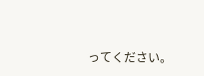ってください。